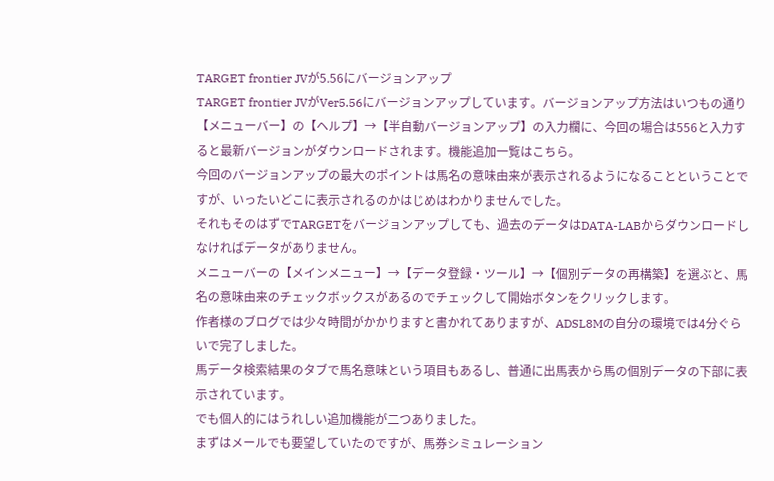TARGET frontier JVが5.56にバージョンアップ
TARGET frontier JVがVer5.56にバージョンアップしています。バージョンアップ方法はいつもの通り【メニューバー】の【ヘルプ】→【半自動バージョンアップ】の入力欄に、今回の場合は556と入力すると最新バージョンがダウンロードされます。機能追加一覧はこちら。
今回のバージョンアップの最大のポイントは馬名の意味由来が表示されるようになることということですが、いったいどこに表示されるのかはじめはわかりませんでした。
それもそのはずでTARGETをバージョンアップしても、過去のデータはDATA-LABからダウンロードしなければデータがありません。
メニューバーの【メインメニュー】→【データ登録・ツール】→【個別データの再構築】を選ぶと、馬名の意味由来のチェックボックスがあるのでチェックして開始ボタンをクリックします。
作者様のブログでは少々時間がかかりますと書かれてありますが、ADSL8Mの自分の環境では4分ぐらいで完了しました。
馬データ検索結果のタブで馬名意味という項目もあるし、普通に出馬表から馬の個別データの下部に表示されています。
でも個人的にはうれしい追加機能が二つありました。
まずはメールでも要望していたのですが、馬券シミュレーション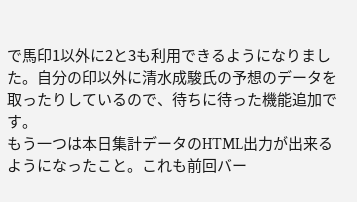で馬印1以外に2と3も利用できるようになりました。自分の印以外に清水成駿氏の予想のデータを取ったりしているので、待ちに待った機能追加です。
もう一つは本日集計データのHTML出力が出来るようになったこと。これも前回バー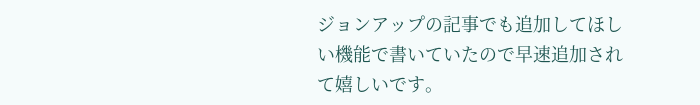ジョンアップの記事でも追加してほしい機能で書いていたので早速追加されて嬉しいです。